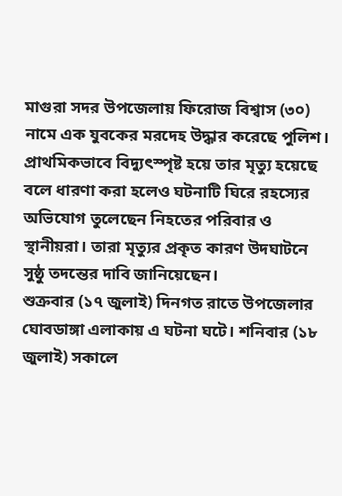মাগুরা সদর উপজেলায় ফিরোজ বিশ্বাস (৩০) নামে এক যুবকের মরদেহ উদ্ধার করেছে পুলিশ। প্রাথমিকভাবে বিদ্যুৎস্পৃষ্ট হয়ে তার মৃত্যু হয়েছে বলে ধারণা করা হলেও ঘটনাটি ঘিরে রহস্যের অভিযোগ তুলেছেন নিহতের পরিবার ও স্থানীয়রা। তারা মৃত্যুর প্রকৃত কারণ উদঘাটনে সুষ্ঠু তদন্তের দাবি জানিয়েছেন।
শুক্রবার (১৭ জুলাই) দিনগত রাতে উপজেলার ঘোবডাঙ্গা এলাকায় এ ঘটনা ঘটে। শনিবার (১৮ জুলাই) সকালে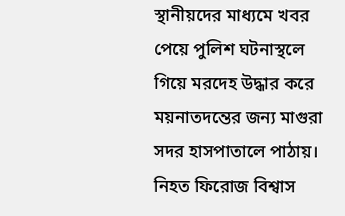স্থানীয়দের মাধ্যমে খবর পেয়ে পুলিশ ঘটনাস্থলে গিয়ে মরদেহ উদ্ধার করে ময়নাতদন্তের জন্য মাগুরা সদর হাসপাতালে পাঠায়।
নিহত ফিরোজ বিশ্বাস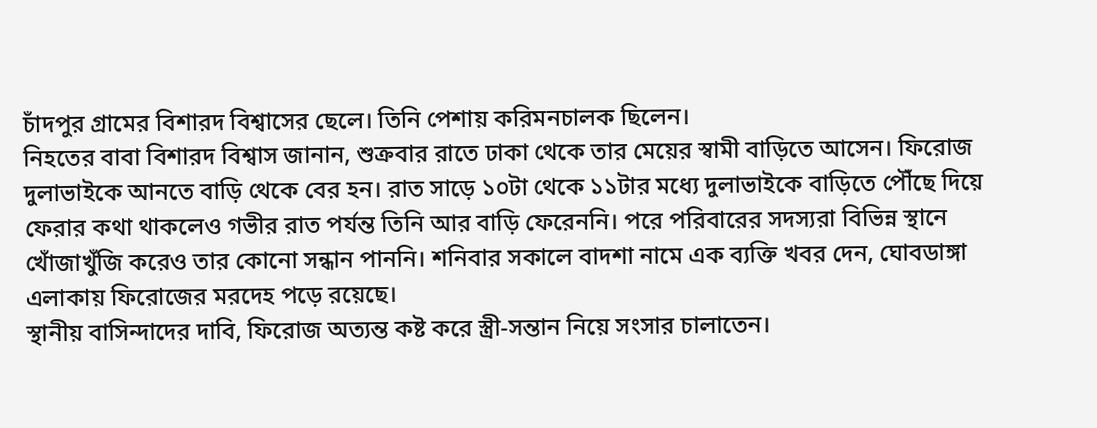চাঁদপুর গ্রামের বিশারদ বিশ্বাসের ছেলে। তিনি পেশায় করিমনচালক ছিলেন।
নিহতের বাবা বিশারদ বিশ্বাস জানান, শুক্রবার রাতে ঢাকা থেকে তার মেয়ের স্বামী বাড়িতে আসেন। ফিরোজ দুলাভাইকে আনতে বাড়ি থেকে বের হন। রাত সাড়ে ১০টা থেকে ১১টার মধ্যে দুলাভাইকে বাড়িতে পৌঁছে দিয়ে ফেরার কথা থাকলেও গভীর রাত পর্যন্ত তিনি আর বাড়ি ফেরেননি। পরে পরিবারের সদস্যরা বিভিন্ন স্থানে খোঁজাখুঁজি করেও তার কোনো সন্ধান পাননি। শনিবার সকালে বাদশা নামে এক ব্যক্তি খবর দেন, ঘোবডাঙ্গা এলাকায় ফিরোজের মরদেহ পড়ে রয়েছে।
স্থানীয় বাসিন্দাদের দাবি, ফিরোজ অত্যন্ত কষ্ট করে স্ত্রী-সন্তান নিয়ে সংসার চালাতেন।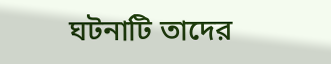ঘটনাটি তাদের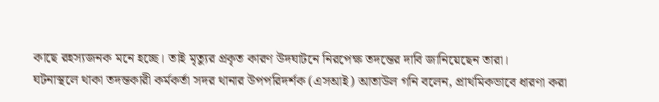কাছে রহস্যজনক মনে হচ্ছে। তাই মৃত্যুর প্রকৃত কারণ উদঘাটনে নিরপেক্ষ তদন্তের দাবি জানিয়েছেন তারা।
ঘটনাস্থলে থাকা তদন্তকারী কর্মকর্তা সদর থানার উপপরিদর্শক (এসআই) আতাউল গনি বলেন, প্রাথমিকভাবে ধারণা করা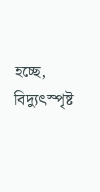হচ্ছে, বিদ্যুৎস্পৃষ্ট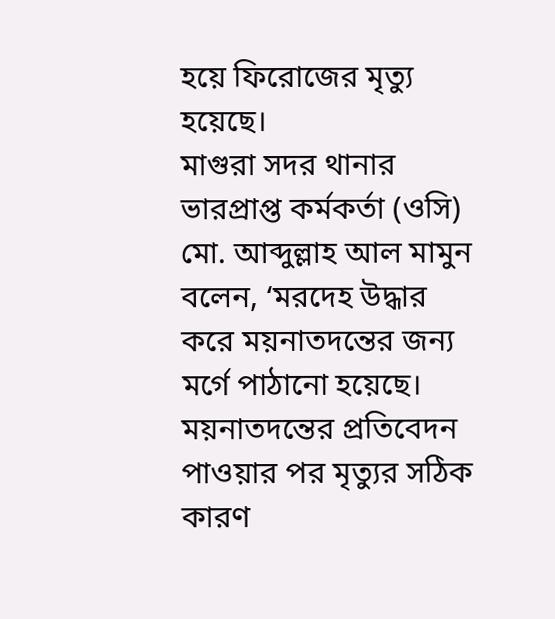হয়ে ফিরোজের মৃত্যু হয়েছে।
মাগুরা সদর থানার ভারপ্রাপ্ত কর্মকর্তা (ওসি) মো. আব্দুল্লাহ আল মামুন বলেন, ‘মরদেহ উদ্ধার করে ময়নাতদন্তের জন্য মর্গে পাঠানো হয়েছে। ময়নাতদন্তের প্রতিবেদন পাওয়ার পর মৃত্যুর সঠিক কারণ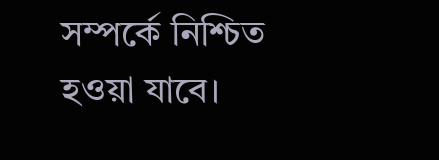সম্পর্কে নিশ্চিত হওয়া যাবে।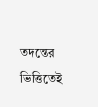তদন্তের ভিত্তিতেই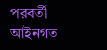পরবর্তী আইনগত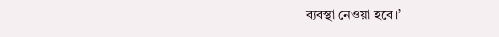ব্যবস্থা নেওয়া হবে।’